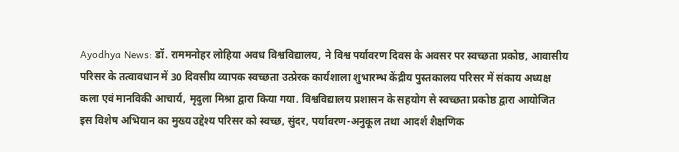Ayodhya News: डॉ. राममनोहर लोहिया अवध विश्वविद्यालय, ने विश्व पर्यावरण दिवस के अवसर पर स्वच्छता प्रकोष्ठ, आवासीय परिसर के तत्वावधान में 30 दिवसीय व्यापक स्वच्छता उत्प्रेरक कार्यशाला शुभारम्भ केंद्रीय पुस्तकालय परिसर में संकाय अध्यक्ष कला एवं मानविकी आचार्य, मृदुला मिश्रा द्वारा किया गया. विश्वविद्यालय प्रशासन के सहयोग से स्वच्छता प्रकोष्ठ द्वारा आयोजित इस विशेष अभियान का मुख्य उद्देश्य परिसर को स्वच्छ, सुंदर, पर्यावरण-अनुकूल तथा आदर्श शैक्षणिक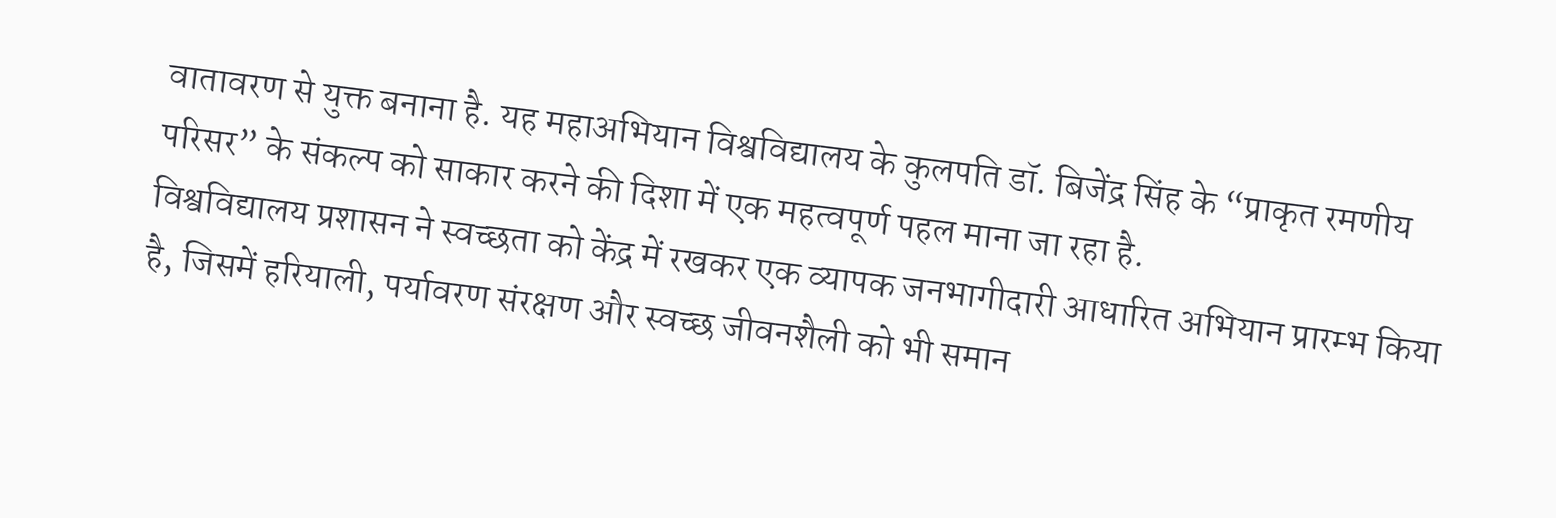वातावरण से युक्त बनाना है. यह महाअभियान विश्वविद्यालय के कुलपति डॉ. बिजेंद्र सिंह के “प्राकृत रमणीय परिसर” के संकल्प को साकार करने की दिशा में एक महत्वपूर्ण पहल माना जा रहा है.
विश्वविद्यालय प्रशासन ने स्वच्छता को केंद्र में रखकर एक व्यापक जनभागीदारी आधारित अभियान प्रारम्भ किया है, जिसमें हरियाली, पर्यावरण संरक्षण और स्वच्छ जीवनशैली को भी समान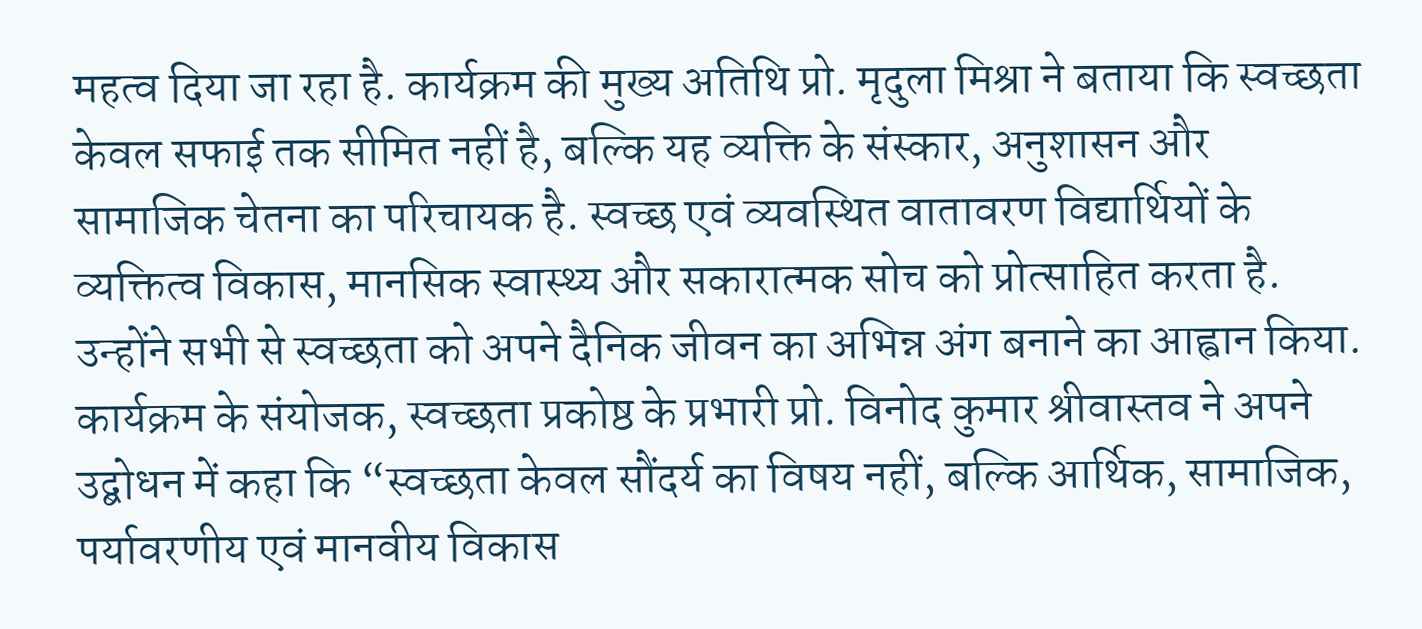महत्व दिया जा रहा है. कार्यक्रम की मुख्य अतिथि प्रो. मृदुला मिश्रा ने बताया कि स्वच्छता केवल सफाई तक सीमित नहीं है, बल्कि यह व्यक्ति के संस्कार, अनुशासन और सामाजिक चेतना का परिचायक है. स्वच्छ एवं व्यवस्थित वातावरण विद्यार्थियों के व्यक्तित्व विकास, मानसिक स्वास्थ्य और सकारात्मक सोच को प्रोत्साहित करता है. उन्होंने सभी से स्वच्छता को अपने दैनिक जीवन का अभिन्न अंग बनाने का आह्वान किया.
कार्यक्रम के संयोजक, स्वच्छता प्रकोष्ठ के प्रभारी प्रो. विनोद कुमार श्रीवास्तव ने अपने उद्बोधन में कहा कि “स्वच्छता केवल सौंदर्य का विषय नहीं, बल्कि आर्थिक, सामाजिक, पर्यावरणीय एवं मानवीय विकास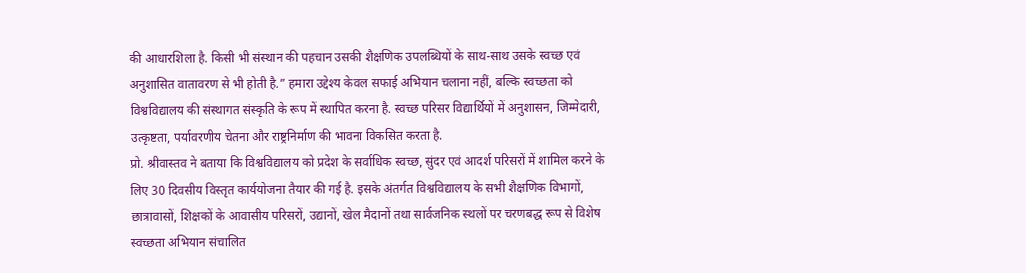की आधारशिला है. किसी भी संस्थान की पहचान उसकी शैक्षणिक उपलब्धियों के साथ-साथ उसके स्वच्छ एवं अनुशासित वातावरण से भी होती है.” हमारा उद्देश्य केवल सफाई अभियान चलाना नहीं, बल्कि स्वच्छता को विश्वविद्यालय की संस्थागत संस्कृति के रूप में स्थापित करना है. स्वच्छ परिसर विद्यार्थियों में अनुशासन, जिम्मेदारी, उत्कृष्टता, पर्यावरणीय चेतना और राष्ट्रनिर्माण की भावना विकसित करता है.
प्रो. श्रीवास्तव ने बताया कि विश्वविद्यालय को प्रदेश के सर्वाधिक स्वच्छ, सुंदर एवं आदर्श परिसरों में शामिल करने के लिए 30 दिवसीय विस्तृत कार्ययोजना तैयार की गई है. इसके अंतर्गत विश्वविद्यालय के सभी शैक्षणिक विभागों, छात्रावासों, शिक्षकों के आवासीय परिसरों, उद्यानों, खेल मैदानों तथा सार्वजनिक स्थलों पर चरणबद्ध रूप से विशेष स्वच्छता अभियान संचालित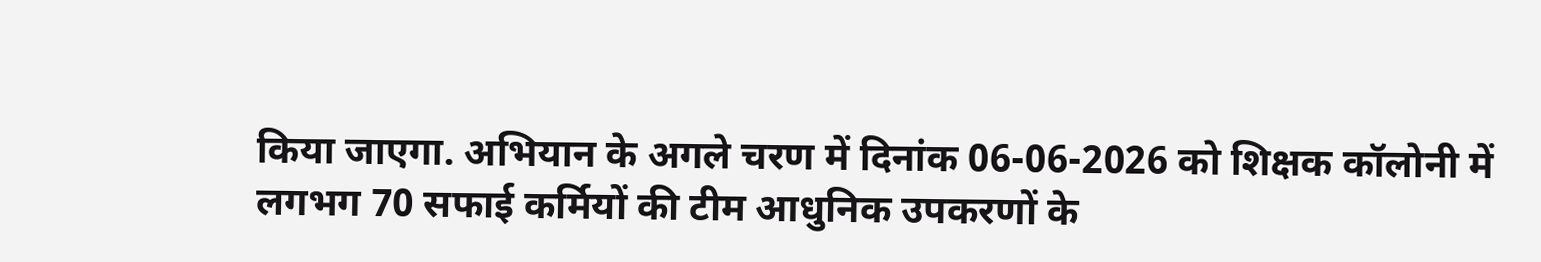किया जाएगा. अभियान के अगले चरण में दिनांक 06-06-2026 को शिक्षक कॉलोनी में लगभग 70 सफाई कर्मियों की टीम आधुनिक उपकरणों के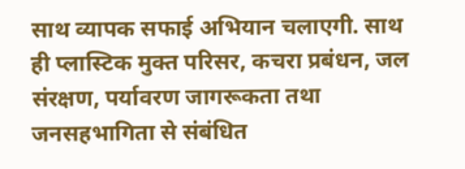साथ व्यापक सफाई अभियान चलाएगी. साथ ही प्लास्टिक मुक्त परिसर, कचरा प्रबंधन, जल संरक्षण, पर्यावरण जागरूकता तथा जनसहभागिता से संबंधित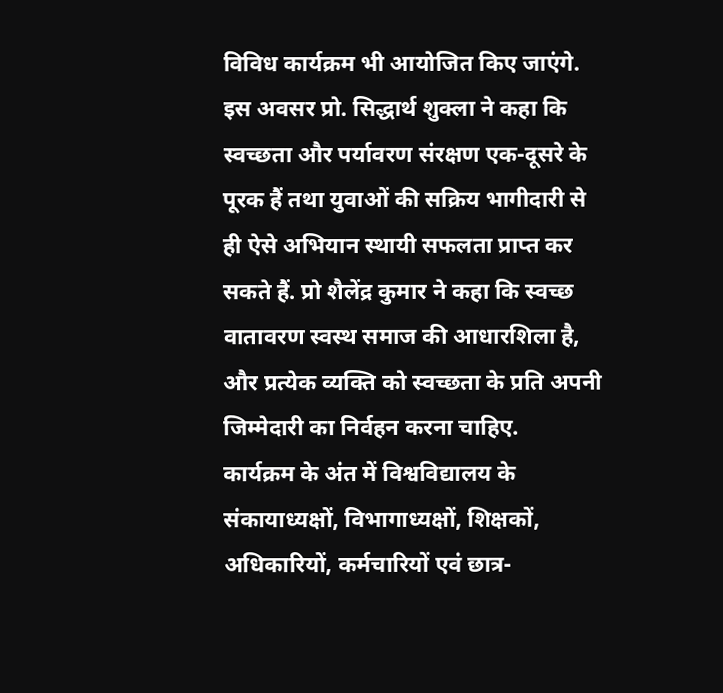विविध कार्यक्रम भी आयोजित किए जाएंगे.
इस अवसर प्रो. सिद्धार्थ शुक्ला ने कहा कि स्वच्छता और पर्यावरण संरक्षण एक-दूसरे के पूरक हैं तथा युवाओं की सक्रिय भागीदारी से ही ऐसे अभियान स्थायी सफलता प्राप्त कर सकते हैं. प्रो शैलेंद्र कुमार ने कहा कि स्वच्छ वातावरण स्वस्थ समाज की आधारशिला है, और प्रत्येक व्यक्ति को स्वच्छता के प्रति अपनी जिम्मेदारी का निर्वहन करना चाहिए.
कार्यक्रम के अंत में विश्वविद्यालय के संकायाध्यक्षों, विभागाध्यक्षों, शिक्षकों, अधिकारियों, कर्मचारियों एवं छात्र-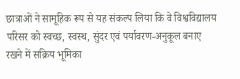छात्राओं ने सामूहिक रूप से यह संकल्प लिया कि वे विश्वविद्यालय परिसर को स्वच्छ, स्वस्थ, सुंदर एवं पर्यावरण-अनुकूल बनाए रखने में सक्रिय भूमिका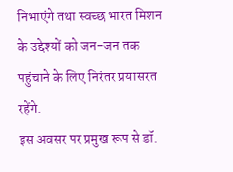निभाएंगे तथा स्वच्छ भारत मिशन के उद्देश्यों को जन-जन तक पहुंचाने के लिए निरंतर प्रयासरत रहेंगे.
इस अवसर पर प्रमुख रूप से डॉ.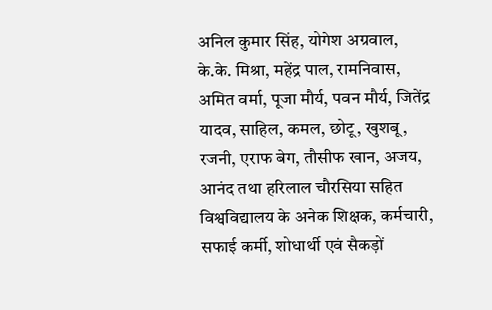अनिल कुमार सिंह, योगेश अग्रवाल, के.के. मिश्रा, महेंद्र पाल, रामनिवास, अमित वर्मा, पूजा मौर्य, पवन मौर्य, जितेंद्र यादव, साहिल, कमल, छोटू, खुशबू, रजनी, एराफ बेग, तौसीफ खान, अजय, आनंद तथा हरिलाल चौरसिया सहित विश्वविद्यालय के अनेक शिक्षक, कर्मचारी, सफाई कर्मी, शोधार्थी एवं सैकड़ों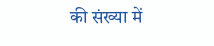की संख्या में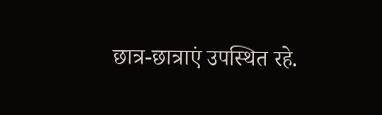छात्र-छात्राएं उपस्थित रहे.